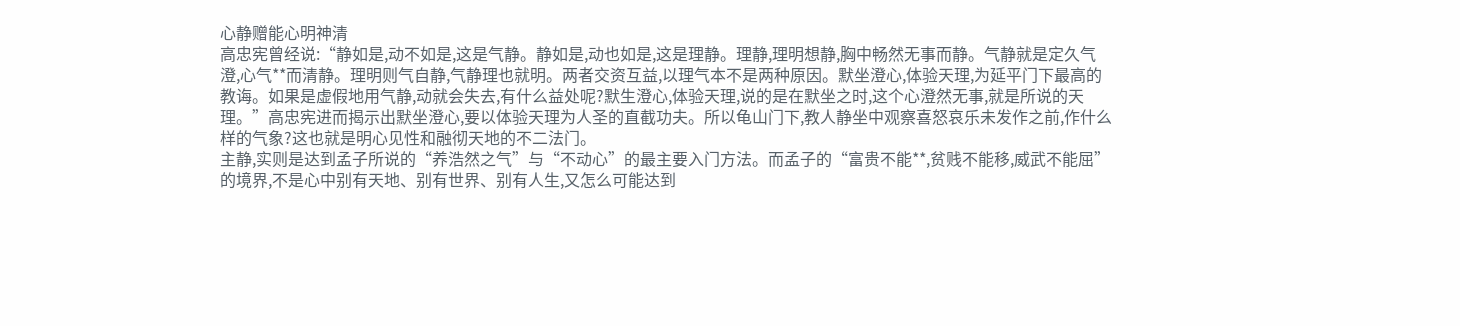心静赠能心明神清
高忠宪曾经说:“静如是,动不如是,这是气静。静如是,动也如是,这是理静。理静,理明想静,胸中畅然无事而静。气静就是定久气澄,心气**而清静。理明则气自静,气静理也就明。两者交资互益,以理气本不是两种原因。默坐澄心,体验天理,为延平门下最高的教诲。如果是虚假地用气静,动就会失去,有什么益处呢?默生澄心,体验天理,说的是在默坐之时,这个心澄然无事,就是所说的天理。”高忠宪进而揭示出默坐澄心,要以体验天理为人圣的直截功夫。所以龟山门下,教人静坐中观察喜怒哀乐未发作之前,作什么样的气象?这也就是明心见性和融彻天地的不二法门。
主静,实则是达到孟子所说的“养浩然之气”与“不动心”的最主要入门方法。而孟子的“富贵不能**,贫贱不能移,威武不能屈”的境界,不是心中别有天地、别有世界、别有人生,又怎么可能达到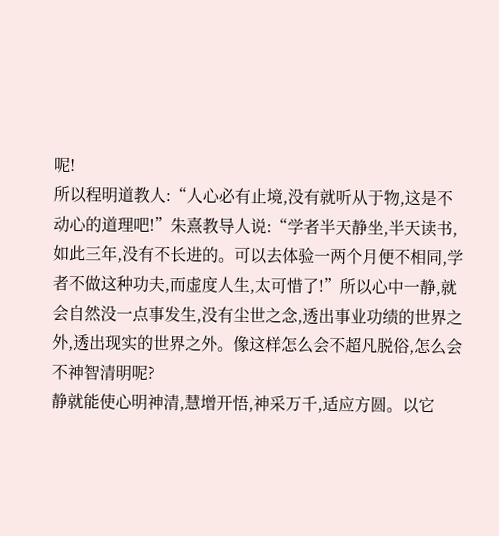呢!
所以程明道教人:“人心必有止境,没有就听从于物,这是不动心的道理吧!”朱熹教导人说:“学者半天静坐,半天读书,如此三年,没有不长进的。可以去体验一两个月便不相同,学者不做这种功夫,而虚度人生,太可惜了!”所以心中一静,就会自然没一点事发生,没有尘世之念,透出事业功绩的世界之外,透出现实的世界之外。像这样怎么会不超凡脱俗,怎么会不神智清明呢?
静就能使心明神清,慧增开悟,神采万千,适应方圆。以它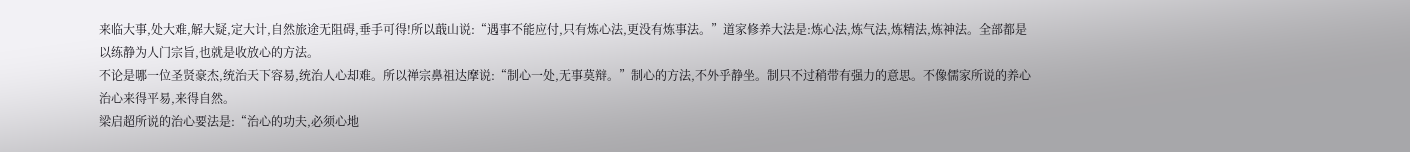来临大事,处大难,解大疑,定大计,自然旅途无阻碍,垂手可得!所以蕺山说:“遇事不能应付,只有炼心法,更没有炼事法。”道家修养大法是:炼心法,炼气法,炼精法,炼神法。全部都是以练静为人门宗旨,也就是收放心的方法。
不论是哪一位圣贤豪杰,统治天下容易,统治人心却难。所以禅宗鼻祖达摩说:“制心一处,无事莫辩。”制心的方法,不外乎静坐。制只不过稍带有强力的意思。不像儒家所说的养心治心来得平易,来得自然。
梁启超所说的治心要法是:“治心的功夫,必须心地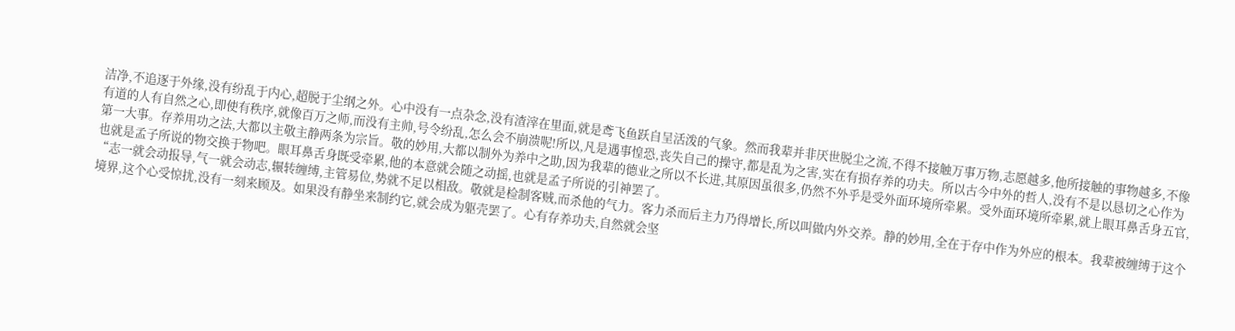洁净,不追逐于外缘,没有纷乱于内心,超脱于尘纲之外。心中没有一点杂念,没有渣滓在里面,就是鸢飞鱼跃自呈活泼的气象。然而我辈并非厌世脱尘之流,不得不接触万事万物,志愿越多,他所接触的事物越多,不像有道的人有自然之心,即使有秩序,就像百万之师,而没有主帅,号令纷乱,怎么会不崩溃呢!所以,凡是遇事惶恐,丧失自己的操守,都是乱为之害,实在有损存养的功夫。所以古今中外的哲人,没有不是以恳切之心作为第一大事。存养用功之法,大都以主敬主静两条为宗旨。敬的妙用,大都以制外为养中之助,因为我辈的德业之所以不长进,其原因虽很多,仍然不外乎是受外面环境所牵累。受外面环境所牵累,就上眼耳鼻舌身五官,也就是孟子所说的物交换于物吧。眼耳鼻舌身既受牵累,他的本意就会随之动摇,也就是孟子所说的引神罢了。
“志一就会动报导,气一就会动志,辗转缠缚,主管易位,势就不足以相敌。敬就是检制客贼,而杀他的气力。客力杀而后主力乃得增长,所以叫做内外交养。静的妙用,全在于存中作为外应的根本。我辈被缠缚于这个境界,这个心受惊扰,没有一刻来顾及。如果没有静坐来制约它,就会成为躯壳罢了。心有存养功夫,自然就会坚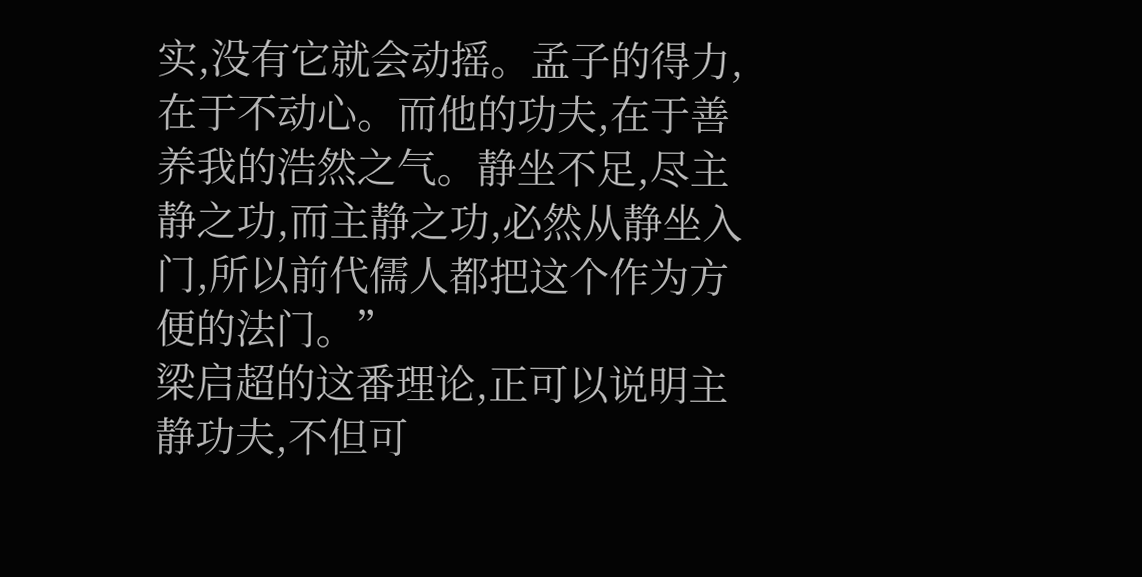实,没有它就会动摇。孟子的得力,在于不动心。而他的功夫,在于善养我的浩然之气。静坐不足,尽主静之功,而主静之功,必然从静坐入门,所以前代儒人都把这个作为方便的法门。”
梁启超的这番理论,正可以说明主静功夫,不但可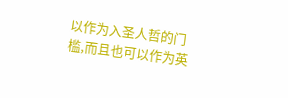以作为入圣人哲的门槛,而且也可以作为英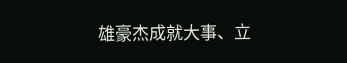雄豪杰成就大事、立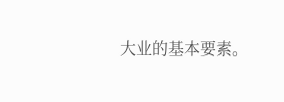大业的基本要素。